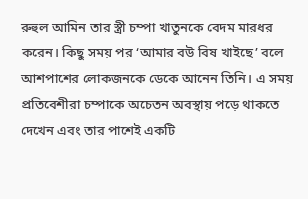রুহুল আমিন তার স্ত্রী চম্পা খাতুনকে বেদম মারধর করেন। কিছু সময় পর ‘আমার বউ বিষ খাইছে’ বলে আশপাশের লোকজনকে ডেকে আনেন তিনি। এ সময় প্রতিবেশীরা চম্পাকে অচেতন অবস্থায় পড়ে থাকতে দেখেন এবং তার পাশেই একটি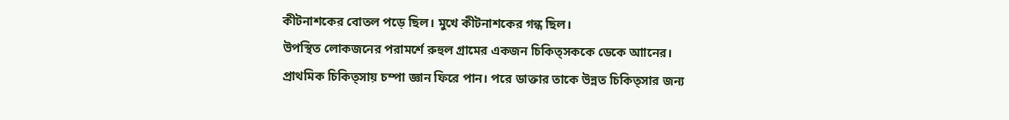কীটনাশকের বোতল পড়ে ছিল। মুখে কীটনাশকের গন্ধ ছিল।
উপস্থিত লোকজনের পরামর্শে রুহুল গ্রামের একজন চিকিত্সককে ডেকে আানের। প্রাথমিক চিকিত্সায় চম্পা জ্ঞান ফিরে পান। পরে ডাক্তার তাকে উন্নত চিকিত্সার জন্য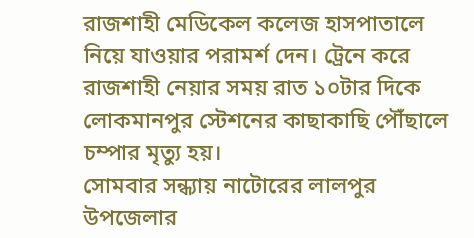রাজশাহী মেডিকেল কলেজ হাসপাতালে নিয়ে যাওয়ার পরামর্শ দেন। ট্রেনে করে রাজশাহী নেয়ার সময় রাত ১০টার দিকে লোকমানপুর স্টেশনের কাছাকাছি পৌঁছালে চম্পার মৃত্যু হয়।
সোমবার সন্ধ্যায় নাটোরের লালপুর উপজেলার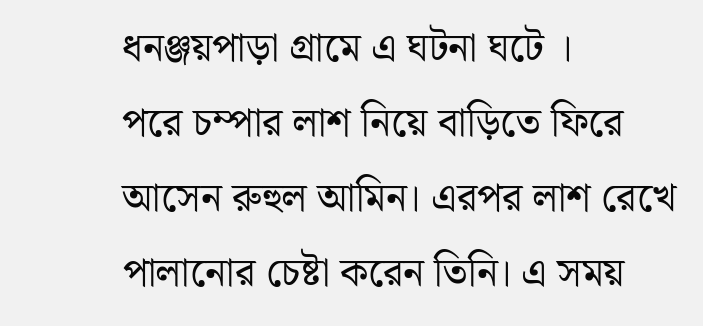ধনঞ্জয়পাড়া গ্রামে এ ঘটনা ঘটে ।
পরে চম্পার লাশ নিয়ে বাড়িতে ফিরে আসেন রুহুল আমিন। এরপর লাশ রেখে পালানোর চেষ্টা করেন তিনি। এ সময়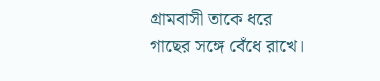গ্রামবাসী তাকে ধরে গাছের সঙ্গে বেঁধে রাখে।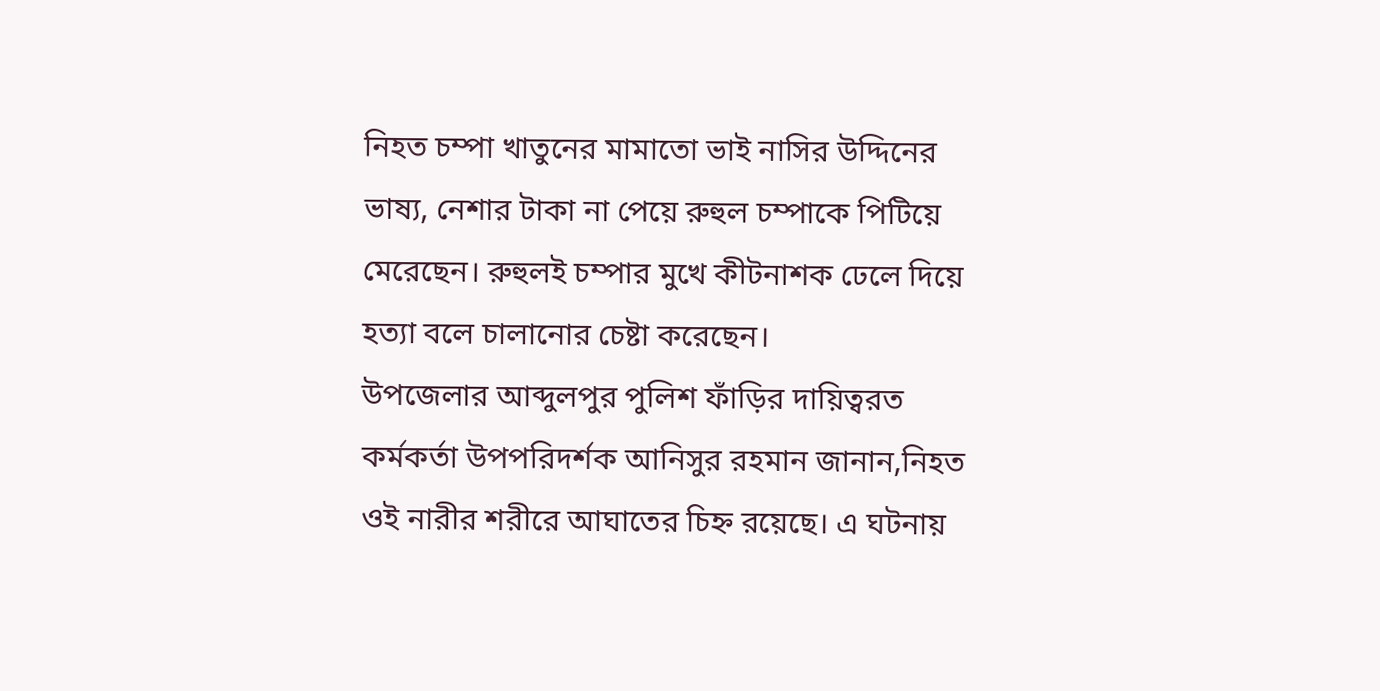নিহত চম্পা খাতুনের মামাতো ভাই নাসির উদ্দিনের ভাষ্য, নেশার টাকা না পেয়ে রুহুল চম্পাকে পিটিয়ে মেরেছেন। রুহুলই চম্পার মুখে কীটনাশক ঢেলে দিয়ে হত্যা বলে চালানোর চেষ্টা করেছেন।
উপজেলার আব্দুলপুর পুলিশ ফাঁড়ির দায়িত্বরত কর্মকর্তা উপপরিদর্শক আনিসুর রহমান জানান,নিহত ওই নারীর শরীরে আঘাতের চিহ্ন রয়েছে। এ ঘটনায়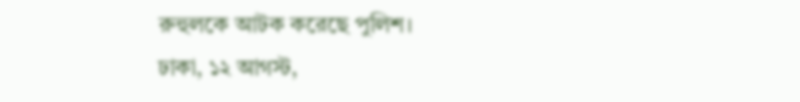রুহুলকে আটক করেছে পুলিশ।
ঢাকা, ১২ আগস্ট,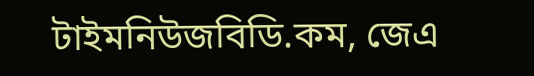টাইমনিউজবিডি.কম, জেএ